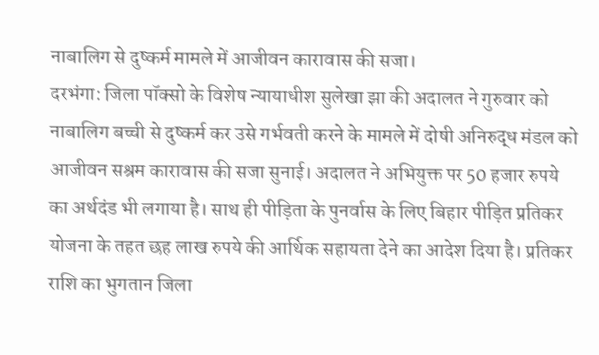नाबालिग से दुष्कर्म मामले में आजीवन कारावास की सजा।
दरभंगा: जिला पॉक्सो के विशेष न्यायाधीश सुलेखा झा की अदालत ने गुरुवार को नाबालिग बच्ची से दुष्कर्म कर उसे गर्भवती करने के मामले में दोषी अनिरुद्ध मंडल को आजीवन सश्रम कारावास की सजा सुनाई। अदालत ने अभियुक्त पर 50 हजार रुपये का अर्थदंड भी लगाया है। साथ ही पीड़िता के पुनर्वास के लिए बिहार पीड़ित प्रतिकर योजना के तहत छह लाख रुपये की आर्थिक सहायता देने का आदेश दिया है। प्रतिकर राशि का भुगतान जिला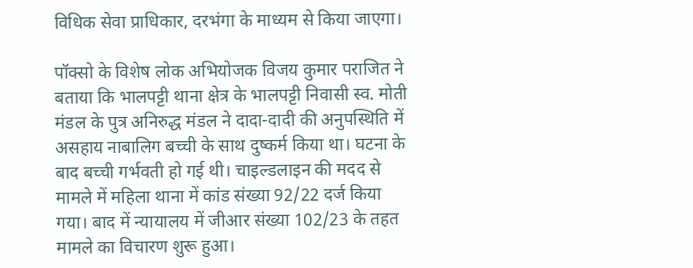विधिक सेवा प्राधिकार, दरभंगा के माध्यम से किया जाएगा।

पॉक्सो के विशेष लोक अभियोजक विजय कुमार पराजित ने बताया कि भालपट्टी थाना क्षेत्र के भालपट्टी निवासी स्व. मोती मंडल के पुत्र अनिरुद्ध मंडल ने दादा-दादी की अनुपस्थिति में असहाय नाबालिग बच्ची के साथ दुष्कर्म किया था। घटना के बाद बच्ची गर्भवती हो गई थी। चाइल्डलाइन की मदद से मामले में महिला थाना में कांड संख्या 92/22 दर्ज किया गया। बाद में न्यायालय में जीआर संख्या 102/23 के तहत मामले का विचारण शुरू हुआ।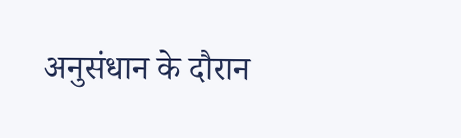अनुसंधान के दौरान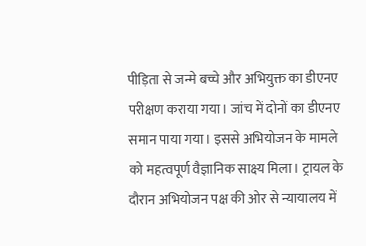पीड़िता से जन्मे बच्चे और अभियुक्त का डीएनए परीक्षण कराया गया। जांच में दोनों का डीएनए समान पाया गया। इससे अभियोजन के मामले को महत्वपूर्ण वैज्ञानिक साक्ष्य मिला। ट्रायल के दौरान अभियोजन पक्ष की ओर से न्यायालय में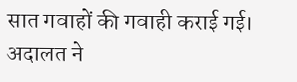सात गवाहों की गवाही कराई गई।
अदालत ने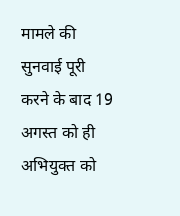मामले की सुनवाई पूरी करने के बाद 19 अगस्त को ही अभियुक्त को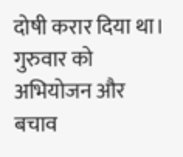दोषी करार दिया था। गुरुवार को अभियोजन और बचाव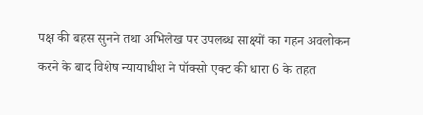पक्ष की बहस सुनने तथा अभिलेख पर उपलब्ध साक्ष्यों का गहन अवलोकन करने के बाद विशेष न्यायाधीश ने पॉक्सो एक्ट की धारा 6 के तहत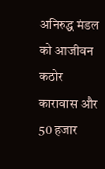अनिरुद्ध मंडल को आजीवन कठोर कारावास और 50 हजार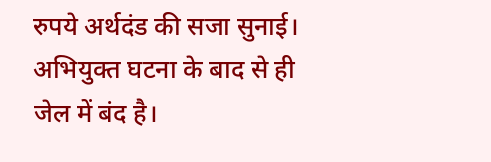रुपये अर्थदंड की सजा सुनाई। अभियुक्त घटना के बाद से ही जेल में बंद है।